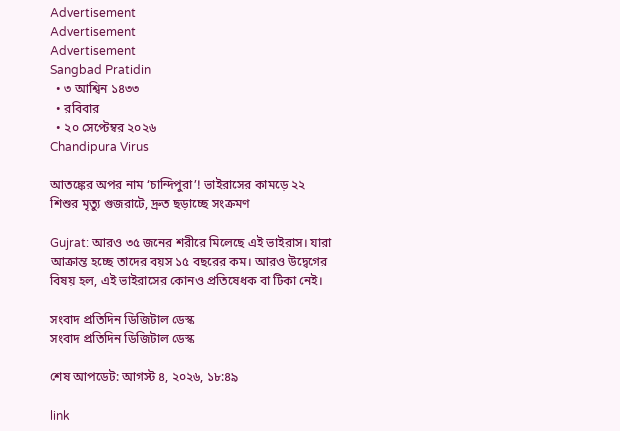Advertisement
Advertisement
Advertisement
Sangbad Pratidin
  • ৩ আশ্বিন ১৪৩৩
  • রবিবার
  • ২০ সেপ্টেম্বর ২০২৬
Chandipura Virus

আতঙ্কের অপর নাম ‘চান্দিপুরা’! ভাইরাসের কামড়ে ২২ শিশুর মৃত্যু গুজরাটে, দ্রুত ছড়াচ্ছে সংক্রমণ

Gujrat: আরও ৩৫ জনের শরীরে মিলেছে এই ভাইরাস। যারা আক্রান্ত হচ্ছে তাদের বয়স ১৫ বছরের কম। আরও উদ্বেগের বিষয় হল, এই ভাইরাসের কোনও প্রতিষেধক বা টিকা নেই।

সংবাদ প্রতিদিন ডিজিটাল ডেস্ক
সংবাদ প্রতিদিন ডিজিটাল ডেস্ক

শেষ আপডেট: আগস্ট ৪, ২০২৬, ১৮:৪৯

link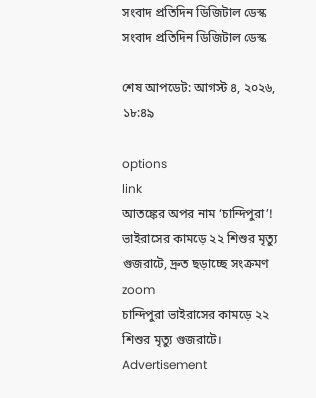সংবাদ প্রতিদিন ডিজিটাল ডেস্ক
সংবাদ প্রতিদিন ডিজিটাল ডেস্ক

শেষ আপডেট: আগস্ট ৪, ২০২৬, ১৮:৪৯

options
link
আতঙ্কের অপর নাম ‘চান্দিপুরা’! ভাইরাসের কামড়ে ২২ শিশুর মৃত্যু গুজরাটে, দ্রুত ছড়াচ্ছে সংক্রমণ zoom
চান্দিপুরা ভাইরাসের কামড়ে ২২ শিশুর মৃত্যু গুজরাটে।
Advertisement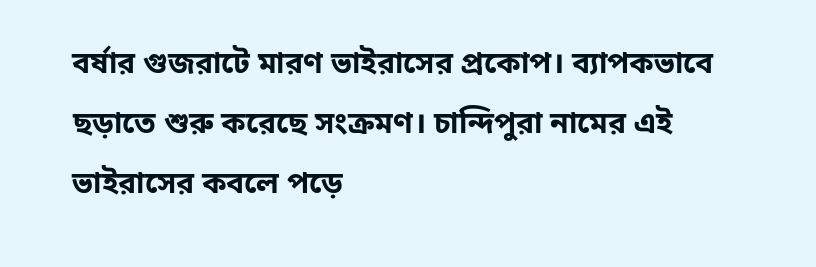বর্ষার গুজরাটে মারণ ভাইরাসের প্রকোপ। ব্যাপকভাবে ছড়াতে শুরু করেছে সংক্রমণ। চান্দিপুরা নামের এই ভাইরাসের কবলে পড়ে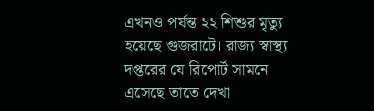এখনও পর্যন্ত ২২ শিশুর মৃত্যু হয়েছে গুজরাটে। রাজ্য স্বাস্থ্য দপ্তরের যে রিপোর্ট সামনে এসেছে তাতে দেখা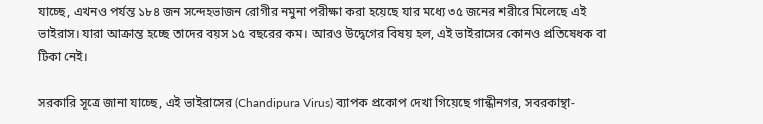যাচ্ছে, এখনও পর্যন্ত ১৮৪ জন সন্দেহভাজন রোগীর নমুনা পরীক্ষা করা হয়েছে যার মধ্যে ৩৫ জনের শরীরে মিলেছে এই ভাইরাস। যারা আক্রান্ত হচ্ছে তাদের বয়স ১৫ বছরের কম। আরও উদ্বেগের বিষয় হল, এই ভাইরাসের কোনও প্রতিষেধক বা টিকা নেই।

সরকারি সূত্রে জানা যাচ্ছে, এই ভাইরাসের (Chandipura Virus) ব্যাপক প্রকোপ দেখা গিয়েছে গান্ধীনগর, সবরকান্থা-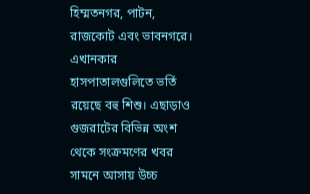হিম্মতনগর, পাটন, রাজকোট এবং ভাবনগরে। এখানকার হাসপাতালগুলিতে ভর্তি রয়েছে বহু শিশু। এছাড়াও গুজরাটের বিভিন্ন অংশ থেকে সংক্রমণের খবর সামনে আসায় উচ্চ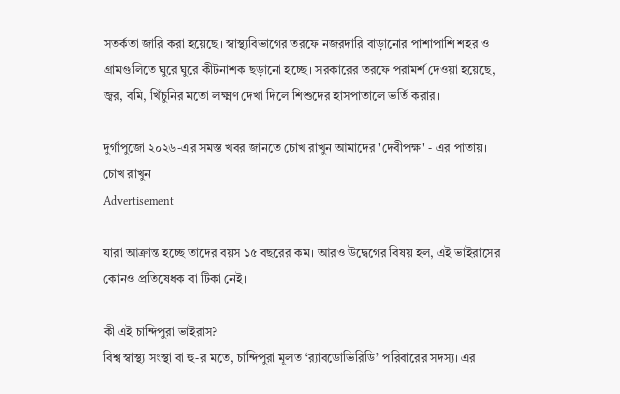সতর্কতা জারি করা হয়েছে। স্বাস্থ্যবিভাগের তরফে নজরদারি বাড়ানোর পাশাপাশি শহর ও গ্রামগুলিতে ঘুরে ঘুরে কীটনাশক ছড়ানো হচ্ছে। সরকারের তরফে পরামর্শ দেওয়া হয়েছে, জ্বর, বমি, খিঁচুনির মতো লক্ষ্মণ দেখা দিলে শিশুদের হাসপাতালে ভর্তি করার।

দুর্গাপুজো ২০২৬-এর সমস্ত খবর জানতে চোখ রাখুন আমাদের 'দেবীপক্ষ' - এর পাতায়।
চোখ রাখুন
Advertisement

যারা আক্রান্ত হচ্ছে তাদের বয়স ১৫ বছরের কম। আরও উদ্বেগের বিষয় হল, এই ভাইরাসের কোনও প্রতিষেধক বা টিকা নেই।

কী এই চান্দিপুরা ভাইরাস?
বিশ্ব স্বাস্থ্য সংস্থা বা হু-র মতে, চান্দিপুরা মূলত ‘র‍্যাবডোভিরিডি’ পরিবারের সদস্য। এর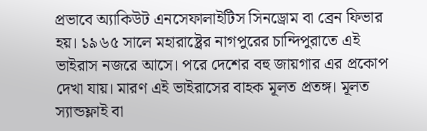প্রভাবে অ্যাকিউট এনসেফালাইটিস সিনড্রোম বা ব্রেন ফিভার হয়। ১৯৬৫ সালে মহারাষ্ট্রের নাগপুরের চান্দিপুরাতে এই ভাইরাস নজরে আসে। পরে দেশের বহু জায়গার এর প্রকোপ দেখা যায়। মারণ এই ভাইরাসের বাহক মূলত প্রতঙ্গ। মূলত স্যান্ডফ্লাই বা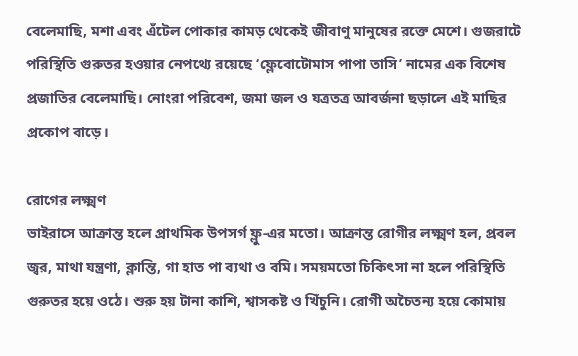বেলেমাছি, মশা এবং এঁটেল পোকার কামড় থেকেই জীবাণু মানুষের রক্তে মেশে। গুজরাটে পরিস্থিতি গুরুতর হওয়ার নেপথ্যে রয়েছে ‘ফ্লেবোটোমাস পাপা তাসি’ নামের এক বিশেষ প্রজাতির বেলেমাছি। নোংরা পরিবেশ, জমা জল ও যত্রতত্র আবর্জনা ছড়ালে এই মাছির প্রকোপ বাড়ে।

রোগের লক্ষ্মণ
ভাইরাসে আক্রান্ত হলে প্রাথমিক উপসর্গ ফ্লু-এর মতো। আক্রান্ত রোগীর লক্ষ্মণ হল, প্রবল জ্বর, মাথা যন্ত্রণা, ক্লান্তি, গা হাত পা ব্যথা ও বমি। সময়মতো চিকিৎসা না হলে পরিস্থিতি গুরুতর হয়ে ওঠে। শুরু হয় টানা কাশি, শ্বাসকষ্ট ও খিঁচুনি। রোগী অচৈতন্য হয়ে কোমায়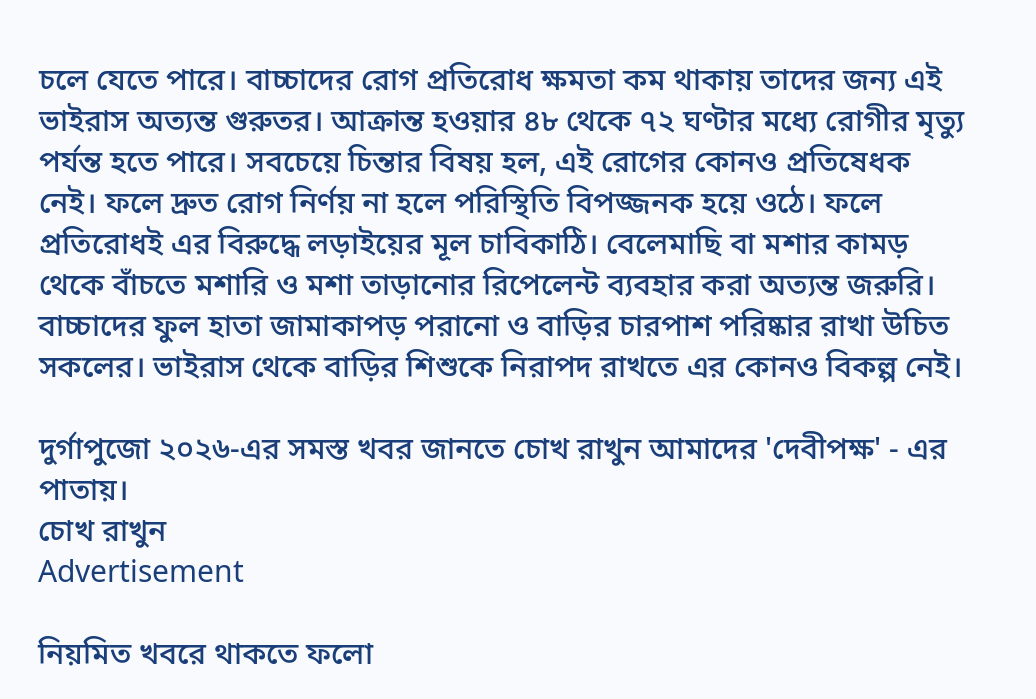চলে যেতে পারে। বাচ্চাদের রোগ প্রতিরোধ ক্ষমতা কম থাকায় তাদের জন্য এই ভাইরাস অত্যন্ত গুরুতর। আক্রান্ত হওয়ার ৪৮ থেকে ৭২ ঘণ্টার মধ্যে রোগীর মৃত্যু পর্যন্ত হতে পারে। সবচেয়ে চিন্তার বিষয় হল, এই রোগের কোনও প্রতিষেধক নেই। ফলে দ্রুত রোগ নির্ণয় না হলে পরিস্থিতি বিপজ্জনক হয়ে ওঠে। ফলে প্রতিরোধই এর বিরুদ্ধে লড়াইয়ের মূল চাবিকাঠি। বেলেমাছি বা মশার কামড় থেকে বাঁচতে মশারি ও মশা তাড়ানোর রিপেলেন্ট ব্যবহার করা অত্যন্ত জরুরি। বাচ্চাদের ফুল হাতা জামাকাপড় পরানো ও বাড়ির চারপাশ পরিষ্কার রাখা উচিত সকলের। ভাইরাস থেকে বাড়ির শিশুকে নিরাপদ রাখতে এর কোনও বিকল্প নেই।

দুর্গাপুজো ২০২৬-এর সমস্ত খবর জানতে চোখ রাখুন আমাদের 'দেবীপক্ষ' - এর পাতায়।
চোখ রাখুন
Advertisement

নিয়মিত খবরে থাকতে ফলো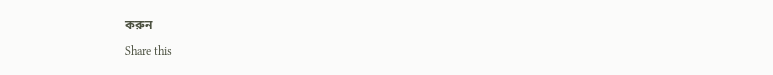করুন

Share this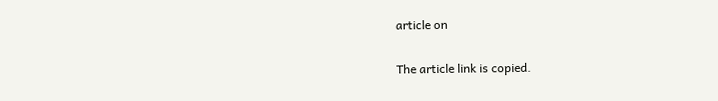article on

The article link is copied.